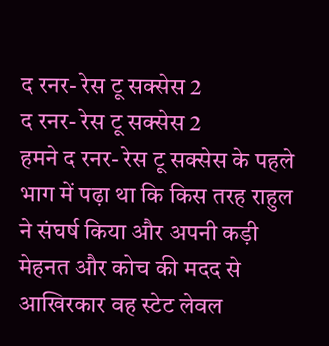द रनर- रेस टू सक्सेस 2
द रनर- रेस टू सक्सेस 2
हमने द रनर- रेस टू सक्सेस के पहले भाग में पढ़ा था कि किस तरह राहुल ने संघर्ष किया और अपनी कड़ी मेहनत और कोच की मदद से आखिरकार वह स्टेट लेवल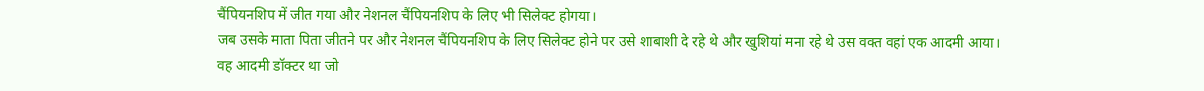चैंपियनशिप में जीत गया और नेशनल चैंपियनशिप के लिए भी सिलेक्ट होगया।
जब उसके माता पिता जीतने पर और नेशनल चैंपियनशिप के लिए सिलेक्ट होने पर उसे शाबाशी दे रहे थे और खुशियां मना रहे थे उस वक्त वहां एक आदमी आया।
वह आदमी डॉक्टर था जो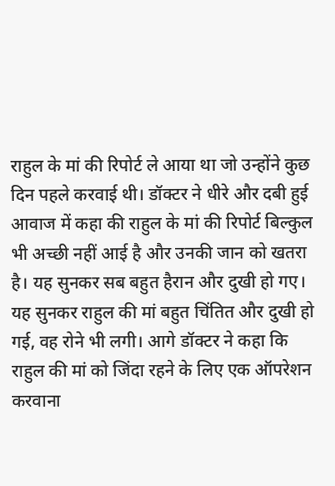राहुल के मां की रिपोर्ट ले आया था जो उन्होंने कुछ दिन पहले करवाई थी। डॉक्टर ने धीरे और दबी हुई आवाज में कहा की राहुल के मां की रिपोर्ट बिल्कुल भी अच्छी नहीं आई है और उनकी जान को खतरा है। यह सुनकर सब बहुत हैरान और दुखी हो गए। यह सुनकर राहुल की मां बहुत चिंतित और दुखी हो गई, वह रोने भी लगी। आगे डॉक्टर ने कहा कि राहुल की मां को जिंदा रहने के लिए एक ऑपरेशन करवाना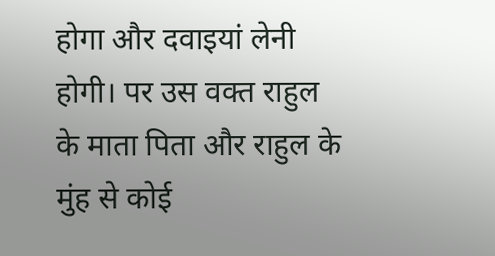होगा और दवाइयां लेनी होगी। पर उस वक्त राहुल के माता पिता और राहुल के मुंह से कोई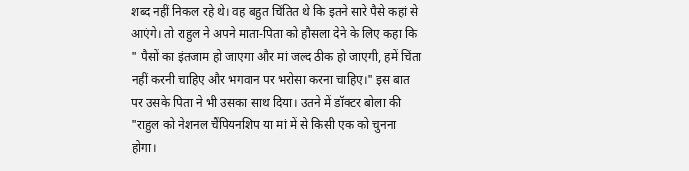शब्द नहीं निकल रहे थे। वह बहुत चिंतित थे कि इतने सारे पैसे कहां से आएंगे। तो राहुल ने अपने माता-पिता को हौसला देने के लिए कहा कि " पैसों का इंतजाम हो जाएगा और मां जल्द ठीक हो जाएगी, हमें चिंता नहीं करनी चाहिए और भगवान पर भरोसा करना चाहिए।" इस बात पर उसके पिता ने भी उसका साथ दिया। उतने में डॉक्टर बोला की "राहुल को नेशनल चैंपियनशिप या मां में से किसी एक को चुनना होगा।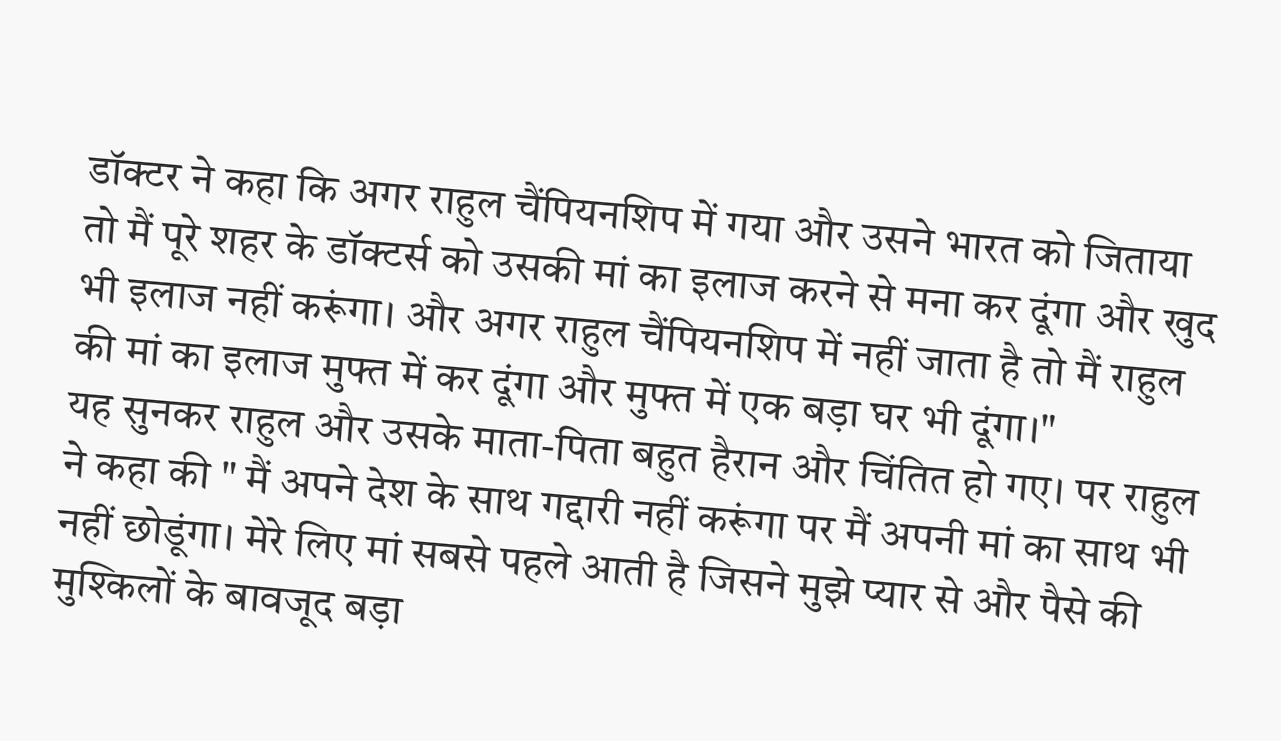डॉक्टर ने कहा कि अगर राहुल चैंपियनशिप में गया और उसने भारत को जिताया तो मैं पूरे शहर के डॉक्टर्स को उसकी मां का इलाज करने से मना कर दूंगा और खुद भी इलाज नहीं करूंगा। और अगर राहुल चैंपियनशिप में नहीं जाता है तो मैं राहुल की मां का इलाज मुफ्त में कर दूंगा और मुफ्त में एक बड़ा घर भी दूंगा।"
यह सुनकर राहुल और उसके माता-पिता बहुत हैरान और चिंतित हो गए। पर राहुल ने कहा की " मैं अपने देश के साथ गद्दारी नहीं करूंगा पर मैं अपनी मां का साथ भी नहीं छोडूंगा। मेरे लिए मां सबसे पहले आती है जिसने मुझे प्यार से और पैसे की मुश्किलों के बावजूद बड़ा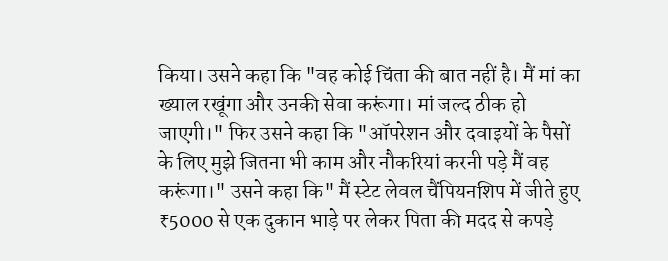किया। उसने कहा कि "वह कोई चिंता की बात नहीं है। मैं मां का ख्याल रखूंगा और उनकी सेवा करूंगा। मां जल्द ठीक हो जाएगी।" फिर उसने कहा कि "ऑपरेशन और दवाइयों के पैसों के लिए मुझे जितना भी काम और नौकरियां करनी पड़े मैं वह करूंगा।" उसने कहा कि" मैं स्टेट लेवल चैंपियनशिप में जीते हुए ₹5000 से एक दुकान भाड़े पर लेकर पिता की मदद से कपड़े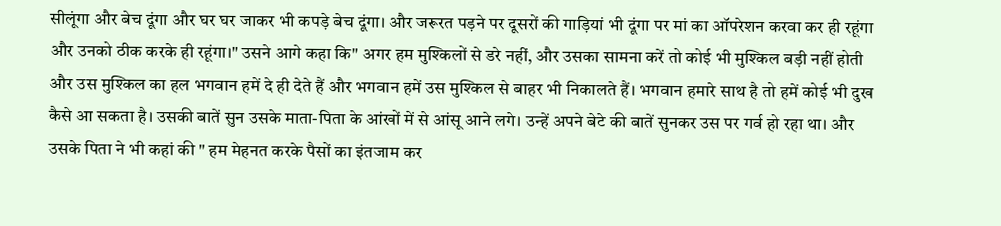सीलूंगा और बेच दूंगा और घर घर जाकर भी कपड़े बेच दूंगा। और जरूरत पड़ने पर दूसरों की गाड़ियां भी दूंगा पर मां का ऑपरेशन करवा कर ही रहूंगा और उनको ठीक करके ही रहूंगा।" उसने आगे कहा कि" अगर हम मुश्किलों से डरे नहीं, और उसका सामना करें तो कोई भी मुश्किल बड़ी नहीं होती और उस मुश्किल का हल भगवान हमें दे ही देते हैं और भगवान हमें उस मुश्किल से बाहर भी निकालते हैं। भगवान हमारे साथ है तो हमें कोई भी दुख कैसे आ सकता है। उसकी बातें सुन उसके माता-पिता के आंखों में से आंसू आने लगे। उन्हें अपने बेटे की बातें सुनकर उस पर गर्व हो रहा था। और उसके पिता ने भी कहां की " हम मेहनत करके पैसों का इंतजाम कर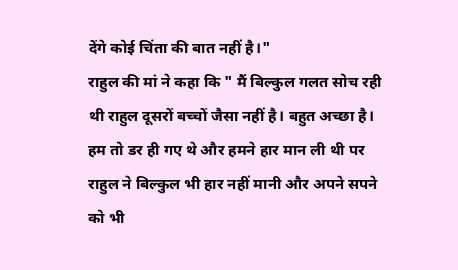देंगे कोई चिंता की बात नहीं है।"
राहुल की मां ने कहा कि " मैं बिल्कुल गलत सोच रही थी राहुल दूसरों बच्चों जैसा नहीं है। बहुत अच्छा है। हम तो डर ही गए थे और हमने हार मान ली थी पर राहुल ने बिल्कुल भी हार नहीं मानी और अपने सपने को भी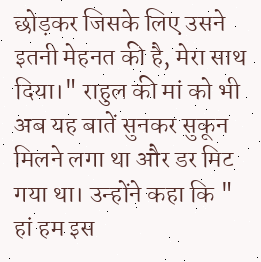छोड़कर जिसके लिए उसने इतनी मेहनत की है, मेरा साथ दिया।" राहुल की मां को भी अब यह बातें सुनकर सुकून मिलने लगा था और डर मिट गया था। उन्होंने कहा कि " हां हम इस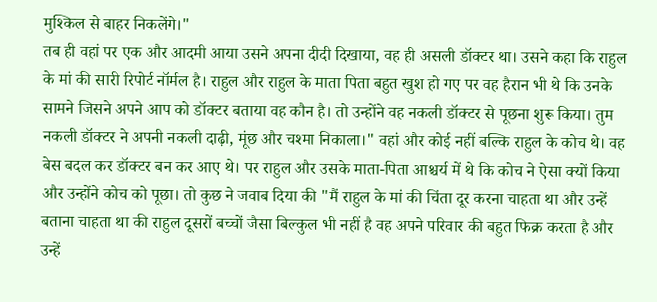मुश्किल से बाहर निकलेंगे।"
तब ही वहां पर एक और आदमी आया उसने अपना दीदी दिखाया, वह ही असली डॉक्टर था। उसने कहा कि राहुल के मां की सारी रिपोर्ट नॉर्मल है। राहुल और राहुल के माता पिता बहुत खुश हो गए पर वह हैरान भी थे कि उनके सामने जिसने अपने आप को डॉक्टर बताया वह कौन है। तो उन्होंने वह नकली डॉक्टर से पूछना शुरू किया। तुम नकली डॉक्टर ने अपनी नकली दाढ़ी, मूंछ और चश्मा निकाला।" वहां और कोई नहीं बल्कि राहुल के कोच थे। वह बेस बदल कर डॉक्टर बन कर आए थे। पर राहुल और उसके माता-पिता आश्चर्य में थे कि कोच ने ऐसा क्यों किया और उन्होंने कोच को पूछा। तो कुछ ने जवाब दिया की "मैं राहुल के मां की चिंता दूर करना चाहता था और उन्हें बताना चाहता था की राहुल दूसरों बच्चों जैसा बिल्कुल भी नहीं है वह अपने परिवार की बहुत फिक्र करता है और उन्हें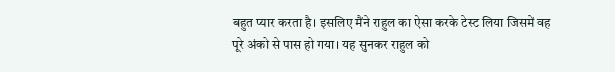बहुत प्यार करता है। इसलिए मैंने राहुल का ऐसा करके टेस्ट लिया जिसमें वह पूरे अंको से पास हो गया। यह सुनकर राहुल को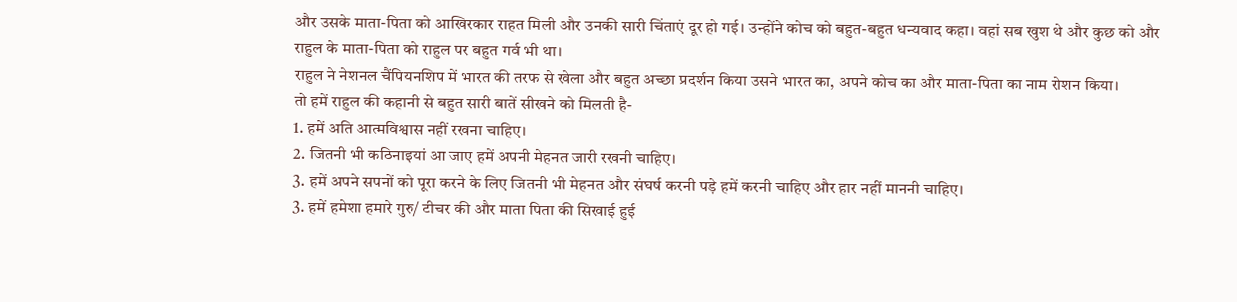और उसके माता-पिता को आखिरकार राहत मिली और उनकी सारी चिंताएं दूर हो गई। उन्होंने कोच को बहुत-बहुत धन्यवाद कहा। वहां सब खुश थे और कुछ को और राहुल के माता-पिता को राहुल पर बहुत गर्व भी था।
राहुल ने नेशनल चैंपियनशिप में भारत की तरफ से खेला और बहुत अच्छा प्रदर्शन किया उसने भारत का, अपने कोच का और माता-पिता का नाम रोशन किया।
तो हमें राहुल की कहानी से बहुत सारी बातें सीखने को मिलती है-
1. हमें अति आत्मविश्वास नहीं रखना चाहिए।
2. जितनी भी कठिनाइयां आ जाए हमें अपनी मेहनत जारी रखनी चाहिए।
3. हमें अपने सपनों को पूरा करने के लिए जितनी भी मेहनत और संघर्ष करनी पड़े हमें करनी चाहिए और हार नहीं माननी चाहिए।
3. हमें हमेशा हमारे गुरु/ टीचर की और माता पिता की सिखाई हुई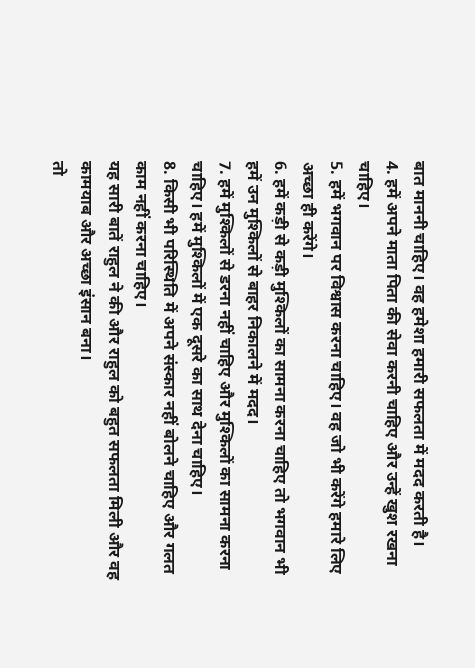बात माननी चाहिए। वह हमेशा हमारी सफलता में मदद करती है।
4. हमें अपने माता पिता की सेवा करनी चाहिए और उन्हें खुश रखना चाहिए।
5. हमें भगवान पर विश्वास करना चाहिए। वह जो भी करेंगे हमारे लिए अच्छा ही करेंगे।
6. हमें कड़ी से कड़ी मुश्किलों का सामना करना चाहिए तो भगवान भी हमें उन मुश्किलों से बाहर निकालने में मदद।
7. हमें मुश्किलों से डरना नहीं चाहिए और मुश्किलों का सामना करना चाहिए। हमें मुश्किलों में एक दूसरे का साथ देना चाहिए।
8. किसी भी परिस्थिति में अपने संस्कार नहीं बोलने चाहिए और गलत काम नहीं करना चाहिए।
यह सारी बातें राहुल ने की और राहुल को बहुत सफलता मिली और वह कामयाब और अच्छा इंसान बना।
तो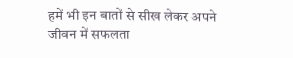हमें भी इन बातों से सीख लेकर अपने जीवन में सफलता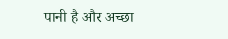पानी है और अच्छा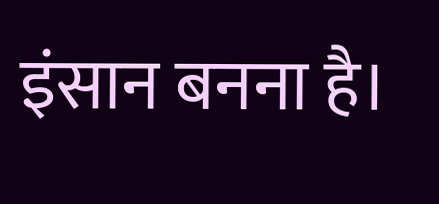इंसान बनना है।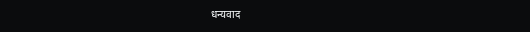धन्यवाद